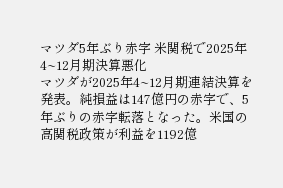マツダ5年ぶり赤字 米関税で2025年4~12月期決算悪化
マツダが2025年4~12月期連結決算を発表。純損益は147億円の赤字で、5年ぶりの赤字転落となった。米国の高関税政策が利益を1192億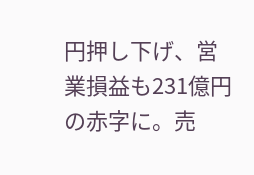円押し下げ、営業損益も231億円の赤字に。売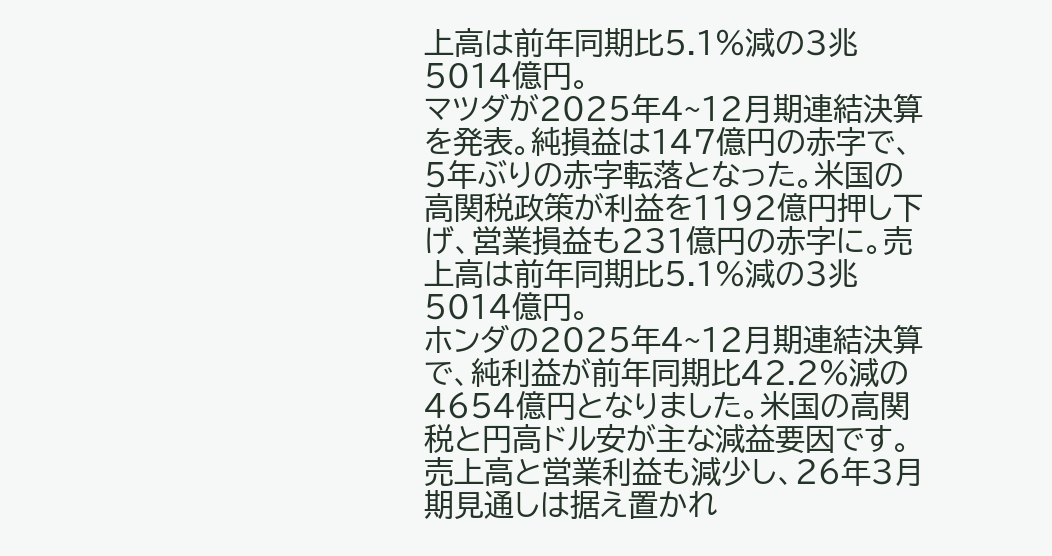上高は前年同期比5.1%減の3兆5014億円。
マツダが2025年4~12月期連結決算を発表。純損益は147億円の赤字で、5年ぶりの赤字転落となった。米国の高関税政策が利益を1192億円押し下げ、営業損益も231億円の赤字に。売上高は前年同期比5.1%減の3兆5014億円。
ホンダの2025年4~12月期連結決算で、純利益が前年同期比42.2%減の4654億円となりました。米国の高関税と円高ドル安が主な減益要因です。売上高と営業利益も減少し、26年3月期見通しは据え置かれ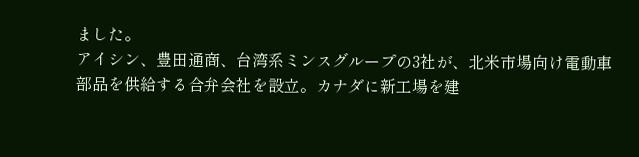ました。
アイシン、豊田通商、台湾系ミンスグループの3社が、北米市場向け電動車部品を供給する合弁会社を設立。カナダに新工場を建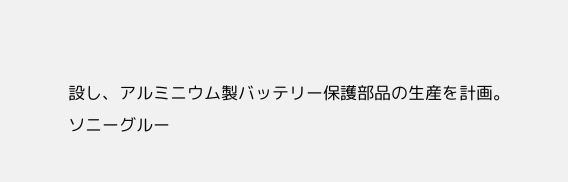設し、アルミニウム製バッテリー保護部品の生産を計画。
ソニーグルー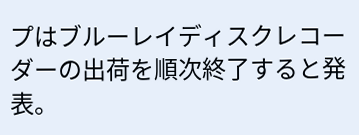プはブルーレイディスクレコーダーの出荷を順次終了すると発表。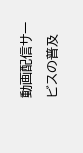動画配信サービスの普及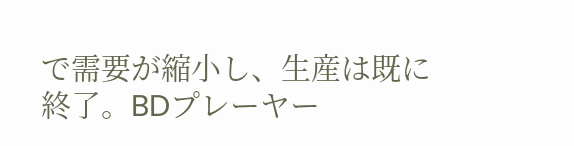で需要が縮小し、生産は既に終了。BDプレーヤー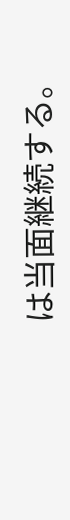は当面継続する。